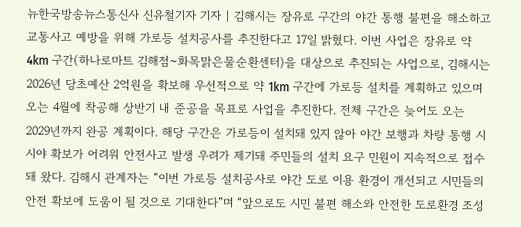뉴한국방송뉴스통신사 신유철기자 기자 | 김해시는 장유로 구간의 야간 통행 불편을 해소하고 교통사고 예방을 위해 가로등 설치공사를 추진한다고 17일 밝혔다. 이번 사업은 장유로 약 4km 구간(하나로마트 김해점~화목맑은물순환센터)을 대상으로 추진되는 사업으로, 김해시는 2026년 당초예산 2억원을 확보해 우선적으로 약 1km 구간에 가로등 설치를 계획하고 있으며 오는 4월에 착공해 상반기 내 준공을 목표로 사업을 추진한다. 전체 구간은 늦어도 오는 2029년까지 완공 계획이다. 해당 구간은 가로등이 설치돼 있지 않아 야간 보행과 차량 통행 시 시야 확보가 어려워 안전사고 발생 우려가 제기돼 주민들의 설치 요구 민원이 지속적으로 접수돼 왔다. 김해시 관계자는 “이번 가로등 설치공사로 야간 도로 이용 환경이 개선되고 시민들의 안전 확보에 도움이 될 것으로 기대한다”며 “앞으로도 시민 불편 해소와 안전한 도로환경 조성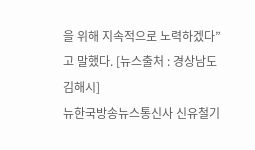을 위해 지속적으로 노력하겠다”고 말했다. [뉴스출처 : 경상남도 김해시]
뉴한국방송뉴스통신사 신유철기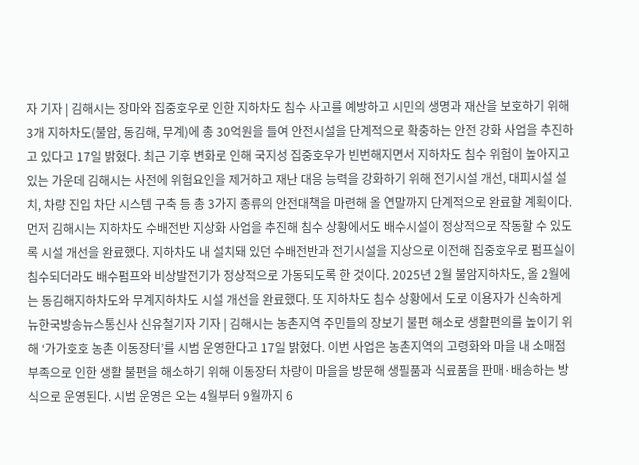자 기자 | 김해시는 장마와 집중호우로 인한 지하차도 침수 사고를 예방하고 시민의 생명과 재산을 보호하기 위해 3개 지하차도(불암, 동김해, 무계)에 총 30억원을 들여 안전시설을 단계적으로 확충하는 안전 강화 사업을 추진하고 있다고 17일 밝혔다. 최근 기후 변화로 인해 국지성 집중호우가 빈번해지면서 지하차도 침수 위험이 높아지고 있는 가운데 김해시는 사전에 위험요인을 제거하고 재난 대응 능력을 강화하기 위해 전기시설 개선, 대피시설 설치, 차량 진입 차단 시스템 구축 등 총 3가지 종류의 안전대책을 마련해 올 연말까지 단계적으로 완료할 계획이다. 먼저 김해시는 지하차도 수배전반 지상화 사업을 추진해 침수 상황에서도 배수시설이 정상적으로 작동할 수 있도록 시설 개선을 완료했다. 지하차도 내 설치돼 있던 수배전반과 전기시설을 지상으로 이전해 집중호우로 펌프실이 침수되더라도 배수펌프와 비상발전기가 정상적으로 가동되도록 한 것이다. 2025년 2월 불암지하차도, 올 2월에는 동김해지하차도와 무계지하차도 시설 개선을 완료했다. 또 지하차도 침수 상황에서 도로 이용자가 신속하게
뉴한국방송뉴스통신사 신유철기자 기자 | 김해시는 농촌지역 주민들의 장보기 불편 해소로 생활편의를 높이기 위해 ‘가가호호 농촌 이동장터’를 시범 운영한다고 17일 밝혔다. 이번 사업은 농촌지역의 고령화와 마을 내 소매점 부족으로 인한 생활 불편을 해소하기 위해 이동장터 차량이 마을을 방문해 생필품과 식료품을 판매·배송하는 방식으로 운영된다. 시범 운영은 오는 4월부터 9월까지 6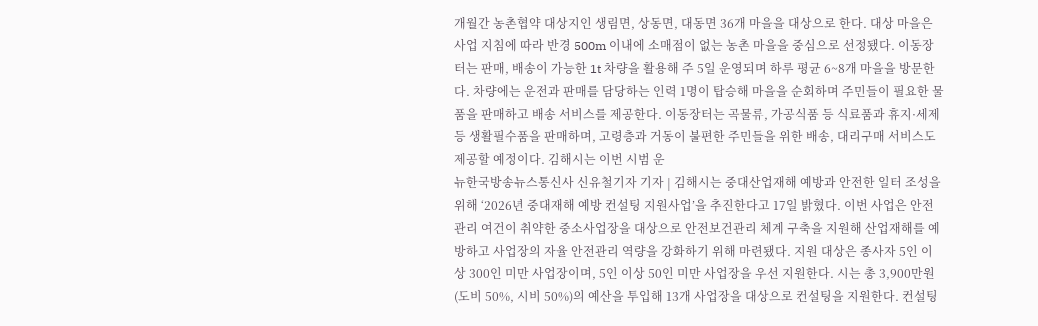개월간 농촌협약 대상지인 생림면, 상동면, 대동면 36개 마을을 대상으로 한다. 대상 마을은 사업 지침에 따라 반경 500m 이내에 소매점이 없는 농촌 마을을 중심으로 선정됐다. 이동장터는 판매, 배송이 가능한 1t 차량을 활용해 주 5일 운영되며 하루 평균 6~8개 마을을 방문한다. 차량에는 운전과 판매를 담당하는 인력 1명이 탑승해 마을을 순회하며 주민들이 필요한 물품을 판매하고 배송 서비스를 제공한다. 이동장터는 곡물류, 가공식품 등 식료품과 휴지·세제 등 생활필수품을 판매하며, 고령층과 거동이 불편한 주민들을 위한 배송, 대리구매 서비스도 제공할 예정이다. 김해시는 이번 시범 운
뉴한국방송뉴스통신사 신유철기자 기자 | 김해시는 중대산업재해 예방과 안전한 일터 조성을 위해 ‘2026년 중대재해 예방 컨설팅 지원사업’을 추진한다고 17일 밝혔다. 이번 사업은 안전관리 여건이 취약한 중소사업장을 대상으로 안전보건관리 체계 구축을 지원해 산업재해를 예방하고 사업장의 자율 안전관리 역량을 강화하기 위해 마련됐다. 지원 대상은 종사자 5인 이상 300인 미만 사업장이며, 5인 이상 50인 미만 사업장을 우선 지원한다. 시는 총 3,900만원(도비 50%, 시비 50%)의 예산을 투입해 13개 사업장을 대상으로 컨설팅을 지원한다. 컨설팅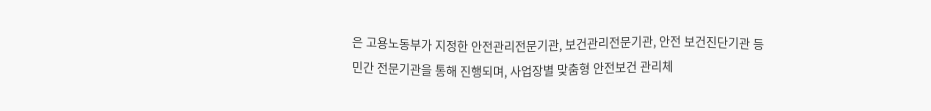은 고용노동부가 지정한 안전관리전문기관, 보건관리전문기관, 안전 보건진단기관 등 민간 전문기관을 통해 진행되며, 사업장별 맞춤형 안전보건 관리체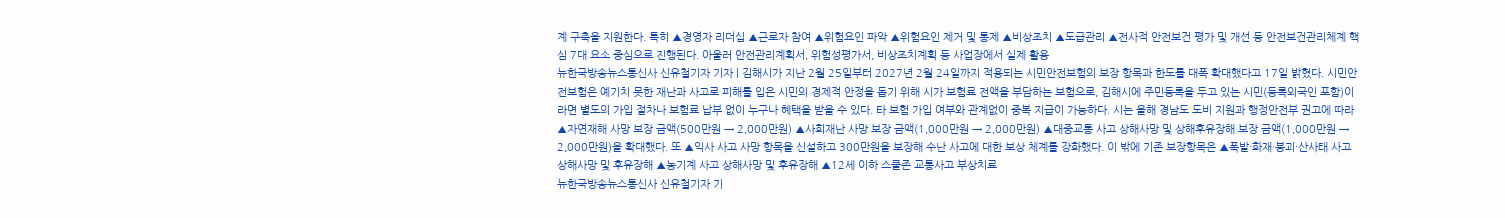계 구축을 지원한다. 특히 ▲경영자 리더십 ▲근로자 참여 ▲위험요인 파악 ▲위험요인 제거 및 통제 ▲비상조치 ▲도급관리 ▲전사적 안전보건 평가 및 개선 등 안전보건관리체계 핵심 7대 요소 중심으로 진행된다. 아울러 안전관리계획서, 위험성평가서, 비상조치계획 등 사업장에서 실제 활용
뉴한국방송뉴스통신사 신유철기자 기자 | 김해시가 지난 2월 25일부터 2027년 2월 24일까지 적용되는 시민안전보험의 보장 항목과 한도를 대폭 확대했다고 17일 밝혔다. 시민안전보험은 예기치 못한 재난과 사고로 피해를 입은 시민의 경제적 안정을 돕기 위해 시가 보험료 전액을 부담하는 보험으로, 김해시에 주민등록을 두고 있는 시민(등록외국인 포함)이라면 별도의 가입 절차나 보험료 납부 없이 누구나 혜택을 받을 수 있다. 타 보험 가입 여부와 관계없이 중복 지급이 가능하다. 시는 올해 경남도 도비 지원과 행정안전부 권고에 따라 ▲자연재해 사망 보장 금액(500만원 → 2,000만원) ▲사회재난 사망 보장 금액(1,000만원 → 2,000만원) ▲대중교통 사고 상해사망 및 상해후유장해 보장 금액(1,000만원 → 2,000만원)을 확대했다. 또 ▲익사 사고 사망 항목을 신설하고 300만원을 보장해 수난 사고에 대한 보상 체계를 강화했다. 이 밖에 기존 보장항목은 ▲폭발·화재·붕괴·산사태 사고 상해사망 및 후유장해 ▲농기계 사고 상해사망 및 후유장해 ▲12세 이하 스쿨존 교통사고 부상치료
뉴한국방송뉴스통신사 신유철기자 기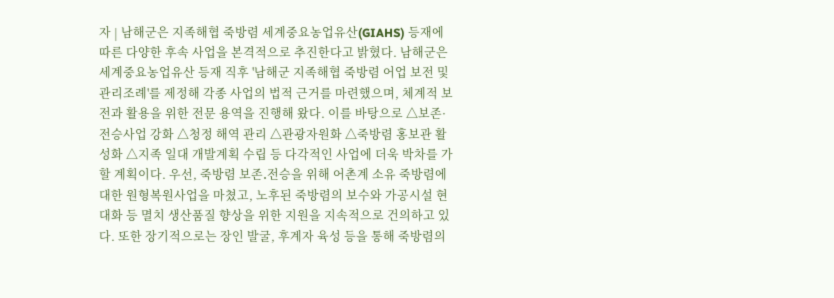자 | 남해군은 지족해협 죽방렴 세계중요농업유산(GIAHS) 등재에 따른 다양한 후속 사업을 본격적으로 추진한다고 밝혔다. 남해군은 세계중요농업유산 등재 직후 '남해군 지족해협 죽방렴 어업 보전 및 관리조례'를 제정해 각종 사업의 법적 근거를 마련했으며, 체계적 보전과 활용을 위한 전문 용역을 진행해 왔다. 이를 바탕으로 △보존·전승사업 강화 △청정 해역 관리 △관광자원화 △죽방렴 홍보관 활성화 △지족 일대 개발계획 수립 등 다각적인 사업에 더욱 박차를 가할 계획이다. 우선, 죽방렴 보존․전승을 위해 어촌계 소유 죽방렴에 대한 원형복원사업을 마쳤고, 노후된 죽방렴의 보수와 가공시설 현대화 등 멸치 생산품질 향상을 위한 지원을 지속적으로 건의하고 있다. 또한 장기적으로는 장인 발굴, 후계자 육성 등을 통해 죽방렴의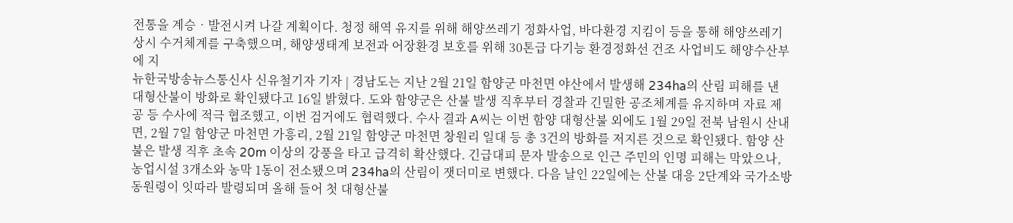전통을 계승‧발전시켜 나갈 계획이다. 청정 해역 유지를 위해 해양쓰레기 정화사업, 바다환경 지킴이 등을 통해 해양쓰레기 상시 수거체계를 구축했으며, 해양생태계 보전과 어장환경 보호를 위해 30톤급 다기능 환경정화선 건조 사업비도 해양수산부에 지
뉴한국방송뉴스통신사 신유철기자 기자 | 경남도는 지난 2월 21일 함양군 마천면 야산에서 발생해 234ha의 산림 피해를 낸 대형산불이 방화로 확인됐다고 16일 밝혔다. 도와 함양군은 산불 발생 직후부터 경찰과 긴밀한 공조체계를 유지하며 자료 제공 등 수사에 적극 협조했고, 이번 검거에도 협력했다. 수사 결과 A씨는 이번 함양 대형산불 외에도 1월 29일 전북 남원시 산내면, 2월 7일 함양군 마천면 가흥리, 2월 21일 함양군 마천면 창원리 일대 등 총 3건의 방화를 저지른 것으로 확인됐다. 함양 산불은 발생 직후 초속 20m 이상의 강풍을 타고 급격히 확산했다. 긴급대피 문자 발송으로 인근 주민의 인명 피해는 막았으나, 농업시설 3개소와 농막 1동이 전소됐으며 234ha의 산림이 잿더미로 변했다. 다음 날인 22일에는 산불 대응 2단계와 국가소방동원령이 잇따라 발령되며 올해 들어 첫 대형산불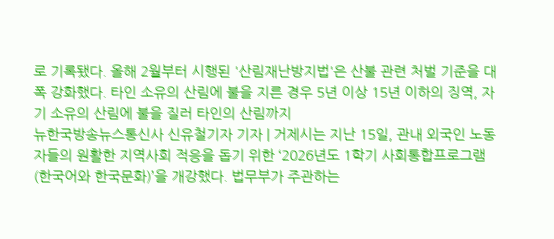로 기록됐다. 올해 2월부터 시행된 '산림재난방지법'은 산불 관련 처벌 기준을 대폭 강화했다. 타인 소유의 산림에 불을 지른 경우 5년 이상 15년 이하의 징역, 자기 소유의 산림에 불을 질러 타인의 산림까지
뉴한국방송뉴스통신사 신유철기자 기자 | 거제시는 지난 15일, 관내 외국인 노동자들의 원활한 지역사회 적응을 돕기 위한 ‘2026년도 1학기 사회통합프로그램(한국어와 한국문화)’을 개강했다. 법무부가 주관하는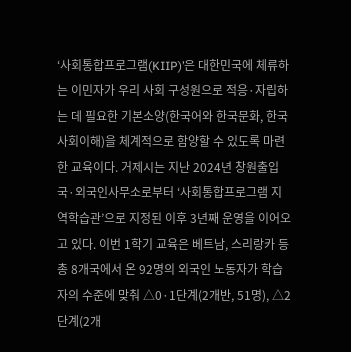‘사회통합프로그램(KIIP)’은 대한민국에 체류하는 이민자가 우리 사회 구성원으로 적응·자립하는 데 필요한 기본소양(한국어와 한국문화, 한국사회이해)을 체계적으로 함양할 수 있도록 마련한 교육이다. 거제시는 지난 2024년 창원출입국·외국인사무소로부터 ‘사회통합프로그램 지역학습관’으로 지정된 이후 3년째 운영을 이어오고 있다. 이번 1학기 교육은 베트남, 스리랑카 등 총 8개국에서 온 92명의 외국인 노동자가 학습자의 수준에 맞춰 △0·1단계(2개반, 51명), △2단계(2개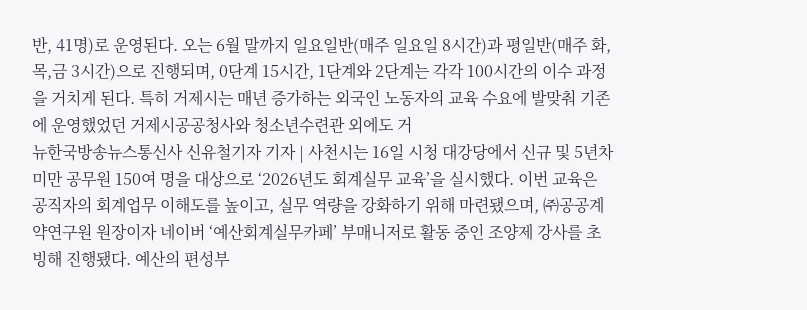반, 41명)로 운영된다. 오는 6월 말까지 일요일반(매주 일요일 8시간)과 평일반(매주 화,목,금 3시간)으로 진행되며, 0단계 15시간, 1단계와 2단계는 각각 100시간의 이수 과정을 거치게 된다. 특히 거제시는 매년 증가하는 외국인 노동자의 교육 수요에 발맞춰 기존에 운영했었던 거제시공공청사와 청소년수련관 외에도 거
뉴한국방송뉴스통신사 신유철기자 기자 | 사천시는 16일 시청 대강당에서 신규 및 5년차 미만 공무원 150여 명을 대상으로 ‘2026년도 회계실무 교육’을 실시했다. 이번 교육은 공직자의 회계업무 이해도를 높이고, 실무 역량을 강화하기 위해 마련됐으며, ㈜공공계약연구원 원장이자 네이버 ‘예산회계실무카페’ 부매니저로 활동 중인 조양제 강사를 초빙해 진행됐다. 예산의 편성부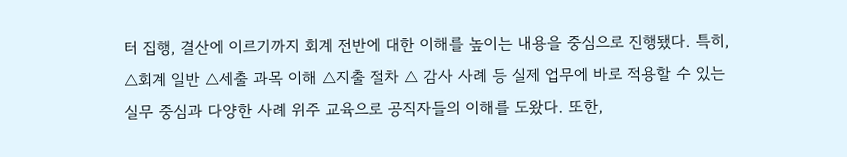터 집행, 결산에 이르기까지 회계 전반에 대한 이해를 높이는 내용을 중심으로 진행됐다. 특히, △회계 일반 △세출 과목 이해 △지출 절차 △ 감사 사례 등 실제 업무에 바로 적용할 수 있는 실무 중심과 다양한 사례 위주 교육으로 공직자들의 이해를 도왔다. 또한,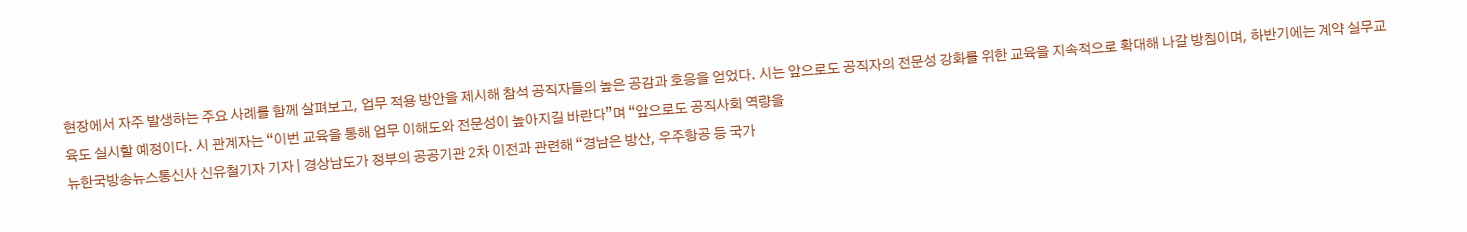현장에서 자주 발생하는 주요 사례를 함께 살펴보고, 업무 적용 방안을 제시해 참석 공직자들의 높은 공감과 호응을 얻었다. 시는 앞으로도 공직자의 전문성 강화를 위한 교육을 지속적으로 확대해 나갈 방침이며, 하반기에는 계약 실무교육도 실시할 예정이다. 시 관계자는 “이번 교육을 통해 업무 이해도와 전문성이 높아지길 바란다”며 “앞으로도 공직사회 역량을
뉴한국방송뉴스통신사 신유철기자 기자 | 경상남도가 정부의 공공기관 2차 이전과 관련해 “경남은 방산, 우주항공 등 국가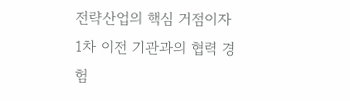전략산업의 핵심 거점이자 1차 이전 기관과의 협력 경험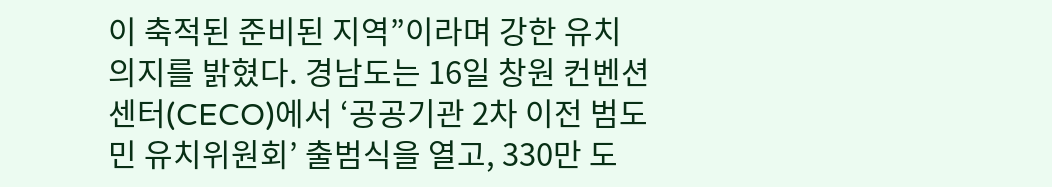이 축적된 준비된 지역”이라며 강한 유치 의지를 밝혔다. 경남도는 16일 창원 컨벤션센터(CECO)에서 ‘공공기관 2차 이전 범도민 유치위원회’ 출범식을 열고, 330만 도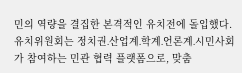민의 역량을 결집한 본격적인 유치전에 돌입했다. 유치위원회는 정치권․산업계․학계․언론계․시민사회가 참여하는 민관 협력 플랫폼으로, 맞춤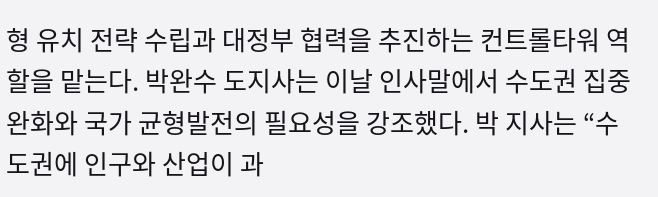형 유치 전략 수립과 대정부 협력을 추진하는 컨트롤타워 역할을 맡는다. 박완수 도지사는 이날 인사말에서 수도권 집중 완화와 국가 균형발전의 필요성을 강조했다. 박 지사는 “수도권에 인구와 산업이 과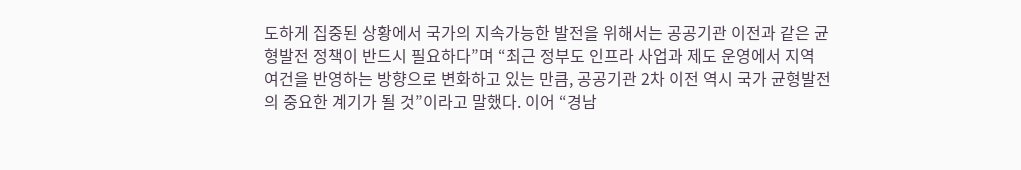도하게 집중된 상황에서 국가의 지속가능한 발전을 위해서는 공공기관 이전과 같은 균형발전 정책이 반드시 필요하다”며 “최근 정부도 인프라 사업과 제도 운영에서 지역 여건을 반영하는 방향으로 변화하고 있는 만큼, 공공기관 2차 이전 역시 국가 균형발전의 중요한 계기가 될 것”이라고 말했다. 이어 “경남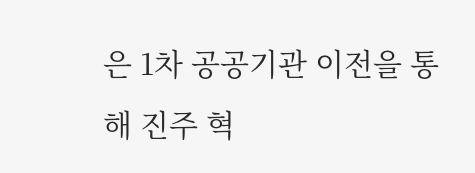은 1차 공공기관 이전을 통해 진주 혁